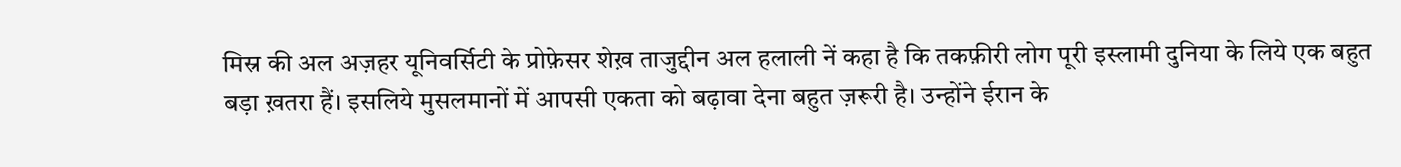मिस्र की अल अज़हर यूनिवर्सिटी के प्रोफ़ेसर शेख़ ताजुद्दीन अल हलाली नें कहा है कि तकफ़ीरी लोग पूरी इस्लामी दुनिया के लिये एक बहुत बड़ा ख़तरा हैं। इसलिये मुसलमानों में आपसी एकता को बढ़ावा देना बहुत ज़रूरी है। उन्होंने ईरान के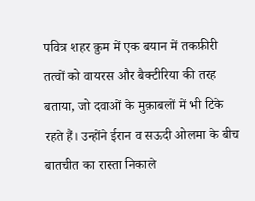पवित्र शहर क़ुम में एक बयान में तकफ़ीरी तत्वों को वायरस और बैक्टीरिया की तरह बताया, जो दवाओं के मुक़ाबलों में भी टिके रहते हैं। उन्होंने ईरान व सऊदी ओलमा के बीच बातचीत का रास्ता निकाले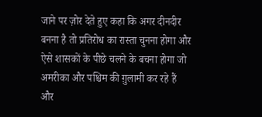जाने पर ज़ोर देते हुए कहा कि अगर दीनदीर बनना है तो प्रतिरोध का रास्ता चुनना होगा और ऐसे शासकों के पीछे चलने के बचना होगा जो अमरीका और पश्चिम की ग़ुलामी कर रहे हैं और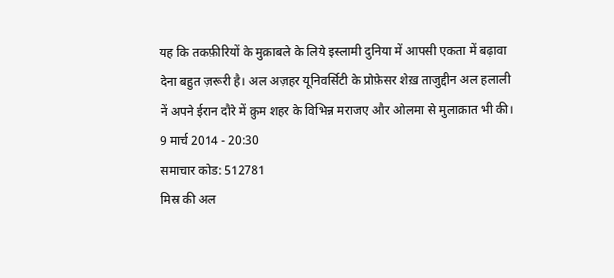यह कि तकफ़ीरियों के मुक़ाबले के लिये इस्लामी दुनिया में आपसी एकता में बढ़ावा देना बहुत ज़रूरी है। अल अज़हर यूनिवर्सिटी के प्रोफ़ेसर शेख़ ताजुद्दीन अल हलाली नें अपने ईरान दौरे में क़ुम शहर के विभिन्न मराजए और ओलमा से मुलाक़ात भी की।
9 मार्च 2014 - 20:30
समाचार कोड: 512781
मिस्र की अल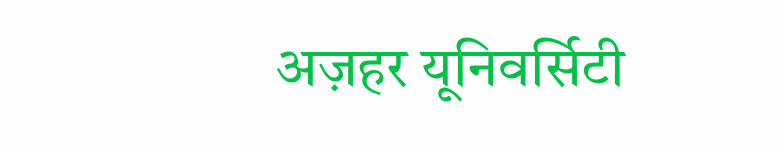अज़हर यूनिवर्सिटी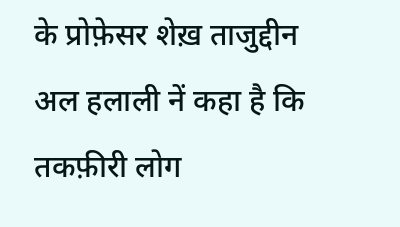के प्रोफ़ेसर शेख़ ताजुद्दीन अल हलाली नें कहा है कि तकफ़ीरी लोग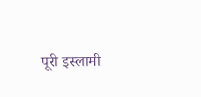पूरी इस्लामी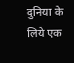दुनिया के लिये एक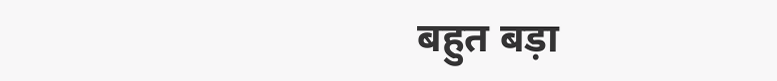बहुत बड़ा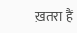ख़तरा हैं